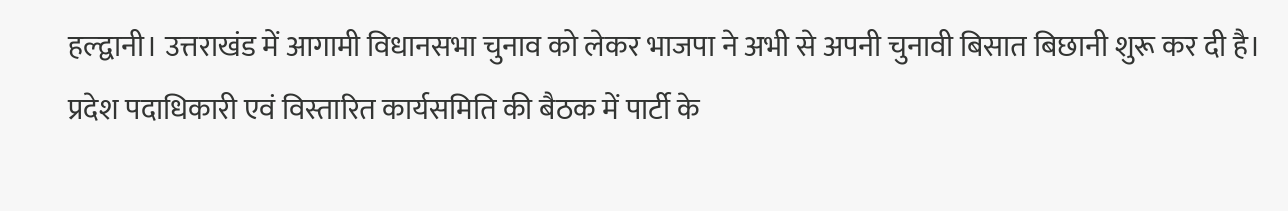हल्द्वानी। उत्तराखंड में आगामी विधानसभा चुनाव को लेकर भाजपा ने अभी से अपनी चुनावी बिसात बिछानी शुरू कर दी है। प्रदेश पदाधिकारी एवं विस्तारित कार्यसमिति की बैठक में पार्टी के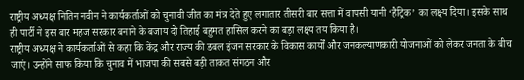राष्ट्रीय अध्यक्ष नितिन नवीन ने कार्यकर्ताओं को चुनावी जीत का मंत्र देते हुए लगातार तीसरी बार सत्ता में वापसी यानी ‘हैट्रिक’ का लक्ष्य दिया। इसके साथ ही पार्टी ने इस बार महज सरकार बनाने के बजाय दो तिहाई बहुमत हासिल करने का बड़ा लक्ष्य तय किया है।
राष्ट्रीय अध्यक्ष ने कार्यकर्ताओं से कहा कि केंद्र और राज्य की डबल इंजन सरकार के विकास कार्यों और जनकल्याणकारी योजनाओं को लेकर जनता के बीच जाएं। उन्होंने साफ किया कि चुनाव में भाजपा की सबसे बड़ी ताकत संगठन और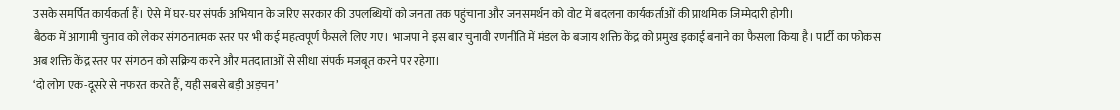उसके समर्पित कार्यकर्ता हैं। ऐसे में घर-घर संपर्क अभियान के जरिए सरकार की उपलब्धियों को जनता तक पहुंचाना और जनसमर्थन को वोट में बदलना कार्यकर्ताओं की प्राथमिक जिम्मेदारी होगी।
बैठक में आगामी चुनाव को लेकर संगठनात्मक स्तर पर भी कई महत्वपूर्ण फैसले लिए गए। भाजपा ने इस बार चुनावी रणनीति में मंडल के बजाय शक्ति केंद्र को प्रमुख इकाई बनाने का फैसला किया है। पार्टी का फोकस अब शक्ति केंद्र स्तर पर संगठन को सक्रिय करने और मतदाताओं से सीधा संपर्क मजबूत करने पर रहेगा।
‘दो लोग एक-दूसरे से नफरत करते हैं, यही सबसे बड़ी अड़चन’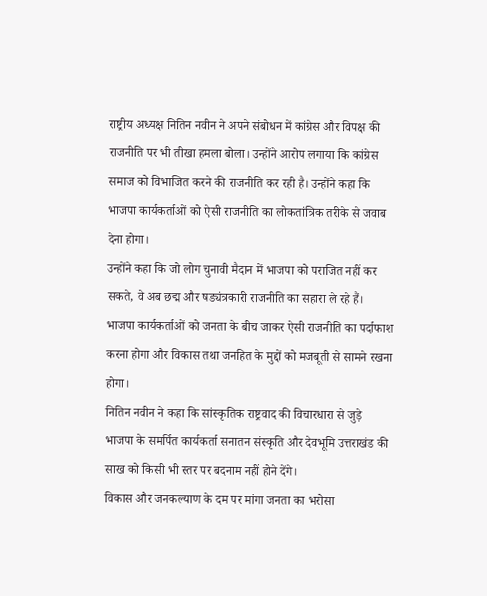राष्ट्रीय अध्यक्ष नितिन नवीन ने अपने संबोधन में कांग्रेस और विपक्ष की राजनीति पर भी तीखा हमला बोला। उन्होंने आरोप लगाया कि कांग्रेस समाज को विभाजित करने की राजनीति कर रही है। उन्होंने कहा कि भाजपा कार्यकर्ताओं को ऐसी राजनीति का लोकतांत्रिक तरीके से जवाब देना होगा।
उन्होंने कहा कि जो लोग चुनावी मैदान में भाजपा को पराजित नहीं कर सकते, वे अब छद्म और षड्यंत्रकारी राजनीति का सहारा ले रहे हैं। भाजपा कार्यकर्ताओं को जनता के बीच जाकर ऐसी राजनीति का पर्दाफाश करना होगा और विकास तथा जनहित के मुद्दों को मजबूती से सामने रखना होगा।
नितिन नवीन ने कहा कि सांस्कृतिक राष्ट्रवाद की विचारधारा से जुड़े भाजपा के समर्पित कार्यकर्ता सनातन संस्कृति और देवभूमि उत्तराखंड की साख को किसी भी स्तर पर बदनाम नहीं होने देंगे।
विकास और जनकल्याण के दम पर मांगा जनता का भरोसा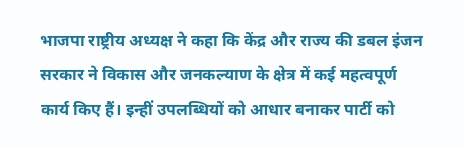भाजपा राष्ट्रीय अध्यक्ष ने कहा कि केंद्र और राज्य की डबल इंजन सरकार ने विकास और जनकल्याण के क्षेत्र में कई महत्वपूर्ण कार्य किए हैं। इन्हीं उपलब्धियों को आधार बनाकर पार्टी को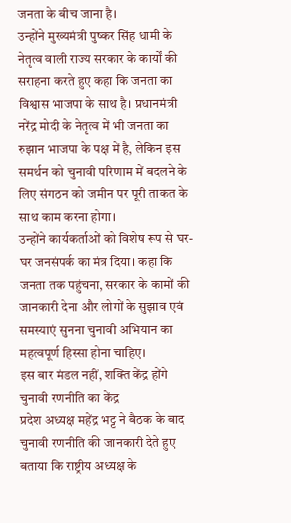जनता के बीच जाना है।
उन्होंने मुख्यमंत्री पुष्कर सिंह धामी के नेतृत्व वाली राज्य सरकार के कार्यों की सराहना करते हुए कहा कि जनता का विश्वास भाजपा के साथ है। प्रधानमंत्री नरेंद्र मोदी के नेतृत्व में भी जनता का रुझान भाजपा के पक्ष में है, लेकिन इस समर्थन को चुनावी परिणाम में बदलने के लिए संगठन को जमीन पर पूरी ताकत के साथ काम करना होगा।
उन्होंने कार्यकर्ताओं को विशेष रूप से घर-घर जनसंपर्क का मंत्र दिया। कहा कि जनता तक पहुंचना, सरकार के कामों की जानकारी देना और लोगों के सुझाव एवं समस्याएं सुनना चुनावी अभियान का महत्वपूर्ण हिस्सा होना चाहिए।
इस बार मंडल नहीं, शक्ति केंद्र होंगे चुनावी रणनीति का केंद्र
प्रदेश अध्यक्ष महेंद्र भट्ट ने बैठक के बाद चुनावी रणनीति की जानकारी देते हुए बताया कि राष्ट्रीय अध्यक्ष के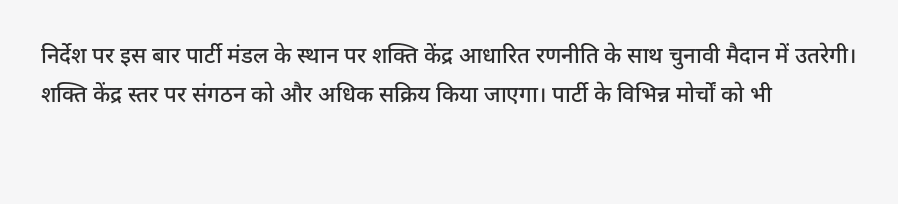निर्देश पर इस बार पार्टी मंडल के स्थान पर शक्ति केंद्र आधारित रणनीति के साथ चुनावी मैदान में उतरेगी।
शक्ति केंद्र स्तर पर संगठन को और अधिक सक्रिय किया जाएगा। पार्टी के विभिन्न मोर्चों को भी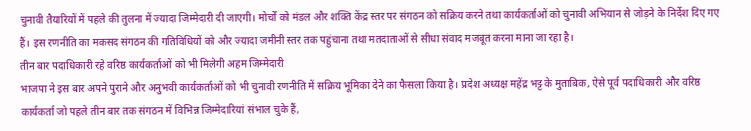चुनावी तैयारियों में पहले की तुलना में ज्यादा जिम्मेदारी दी जाएगी। मोर्चों को मंडल और शक्ति केंद्र स्तर पर संगठन को सक्रिय करने तथा कार्यकर्ताओं को चुनावी अभियान से जोड़ने के निर्देश दिए गए हैं। इस रणनीति का मकसद संगठन की गतिविधियों को और ज्यादा जमीनी स्तर तक पहुंचाना तथा मतदाताओं से सीधा संवाद मजबूत करना माना जा रहा है।
तीन बार पदाधिकारी रहे वरिष्ठ कार्यकर्ताओं को भी मिलेगी अहम जिम्मेदारी
भाजपा ने इस बार अपने पुराने और अनुभवी कार्यकर्ताओं को भी चुनावी रणनीति में सक्रिय भूमिका देने का फैसला किया है। प्रदेश अध्यक्ष महेंद्र भट्ट के मुताबिक, ऐसे पूर्व पदाधिकारी और वरिष्ठ कार्यकर्ता जो पहले तीन बार तक संगठन में विभिन्न जिम्मेदारियां संभाल चुके हैं,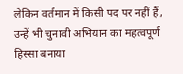लेकिन वर्तमान में किसी पद पर नहीं हैं, उन्हें भी चुनावी अभियान का महत्वपूर्ण हिस्सा बनाया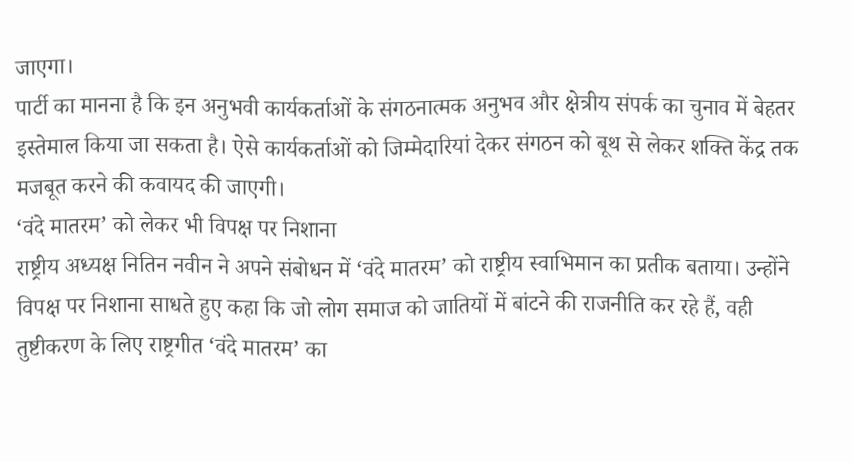जाएगा।
पार्टी का मानना है कि इन अनुभवी कार्यकर्ताओं के संगठनात्मक अनुभव और क्षेत्रीय संपर्क का चुनाव में बेहतर इस्तेमाल किया जा सकता है। ऐसे कार्यकर्ताओं को जिम्मेदारियां देकर संगठन को बूथ से लेकर शक्ति केंद्र तक मजबूत करने की कवायद की जाएगी।
‘वंदे मातरम’ को लेकर भी विपक्ष पर निशाना
राष्ट्रीय अध्यक्ष नितिन नवीन ने अपने संबोधन में ‘वंदे मातरम’ को राष्ट्रीय स्वाभिमान का प्रतीक बताया। उन्होंने विपक्ष पर निशाना साधते हुए कहा कि जो लोग समाज को जातियों में बांटने की राजनीति कर रहे हैं, वही तुष्टीकरण के लिए राष्ट्रगीत ‘वंदे मातरम’ का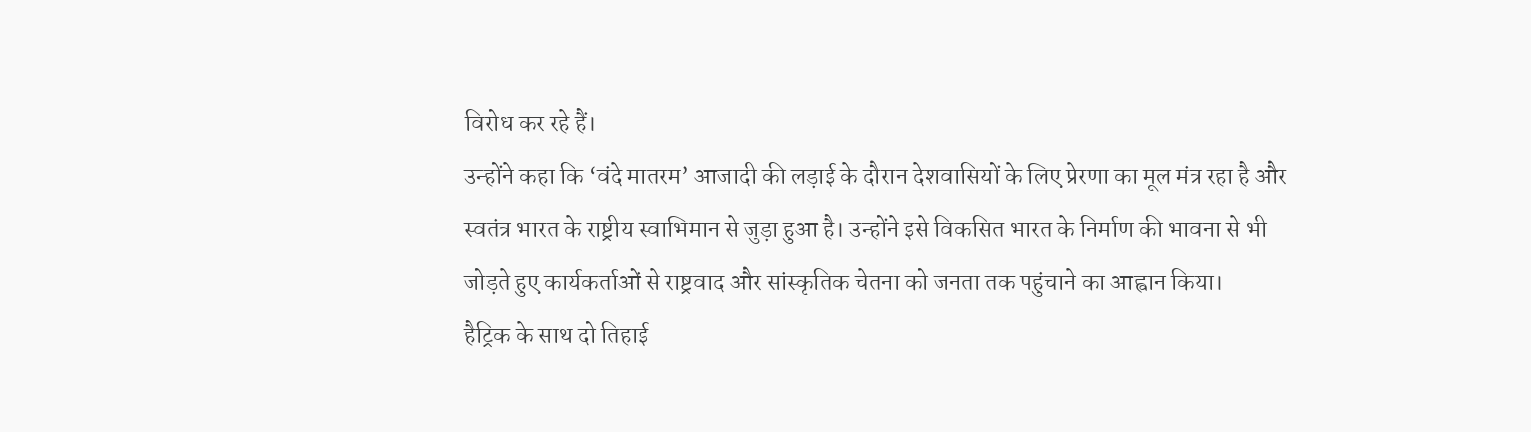विरोध कर रहे हैं।
उन्होंने कहा कि ‘वंदे मातरम’ आजादी की लड़ाई के दौरान देशवासियों के लिए प्रेरणा का मूल मंत्र रहा है और स्वतंत्र भारत के राष्ट्रीय स्वाभिमान से जुड़ा हुआ है। उन्होंने इसे विकसित भारत के निर्माण की भावना से भी जोड़ते हुए कार्यकर्ताओं से राष्ट्रवाद और सांस्कृतिक चेतना को जनता तक पहुंचाने का आह्वान किया।
हैट्रिक के साथ दो तिहाई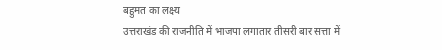बहुमत का लक्ष्य
उत्तराखंड की राजनीति में भाजपा लगातार तीसरी बार सत्ता में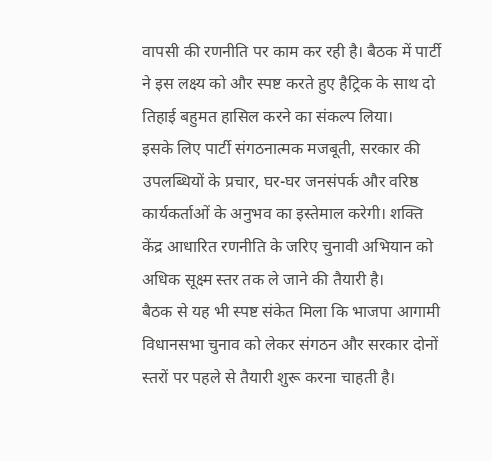वापसी की रणनीति पर काम कर रही है। बैठक में पार्टी ने इस लक्ष्य को और स्पष्ट करते हुए हैट्रिक के साथ दो तिहाई बहुमत हासिल करने का संकल्प लिया।
इसके लिए पार्टी संगठनात्मक मजबूती, सरकार की उपलब्धियों के प्रचार, घर-घर जनसंपर्क और वरिष्ठ कार्यकर्ताओं के अनुभव का इस्तेमाल करेगी। शक्ति केंद्र आधारित रणनीति के जरिए चुनावी अभियान को अधिक सूक्ष्म स्तर तक ले जाने की तैयारी है।
बैठक से यह भी स्पष्ट संकेत मिला कि भाजपा आगामी विधानसभा चुनाव को लेकर संगठन और सरकार दोनों स्तरों पर पहले से तैयारी शुरू करना चाहती है।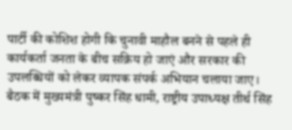पार्टी की कोशिश होगी कि चुनावी माहौल बनने से पहले ही कार्यकर्ता जनता के बीच सक्रिय हो जाएं और सरकार की उपलब्धियों को लेकर व्यापक संपर्क अभियान चलाया जाए।
बैठक में मुख्यमंत्री पुष्कर सिंह धामी, राष्ट्रीय उपाध्यक्ष तीर्थ सिंह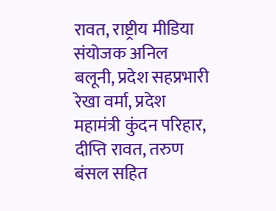रावत, राष्ट्रीय मीडिया संयोजक अनिल बलूनी, प्रदेश सहप्रभारी रेखा वर्मा, प्रदेश महामंत्री कुंदन परिहार, दीप्ति रावत, तरुण बंसल सहित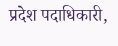प्रदेश पदाधिकारी,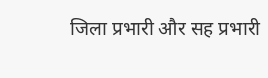जिला प्रभारी और सह प्रभारी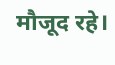मौजूद रहे।